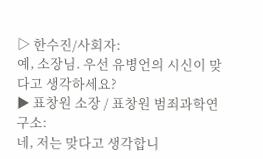▷ 한수진/사회자:
예, 소장님. 우선 유병언의 시신이 맞다고 생각하세요?
▶ 표창원 소장 / 표창원 범죄과학연구소:
네, 저는 맞다고 생각합니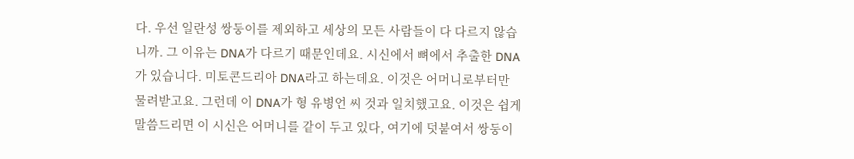다. 우선 일란성 쌍둥이를 제외하고 세상의 모든 사람들이 다 다르지 않습니까. 그 이유는 DNA가 다르기 때문인데요. 시신에서 뼈에서 추출한 DNA가 있습니다. 미토콘드리아 DNA라고 하는데요. 이것은 어머니로부터만 물려받고요. 그런데 이 DNA가 형 유병언 씨 것과 일치했고요. 이것은 쉽게 말씀드리면 이 시신은 어머니를 같이 두고 있다, 여기에 덧붙여서 쌍둥이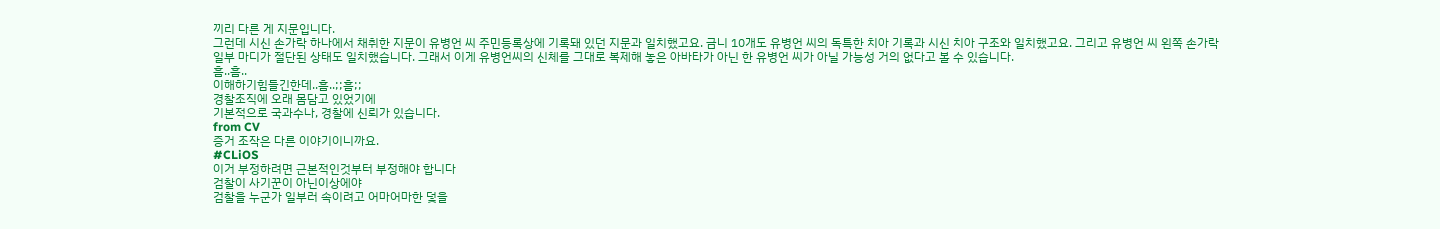끼리 다른 게 지문입니다.
그런데 시신 손가락 하나에서 채취한 지문이 유병언 씨 주민등록상에 기록돼 있던 지문과 일치했고요. 금니 10개도 유병언 씨의 독특한 치아 기록과 시신 치아 구조와 일치했고요. 그리고 유병언 씨 왼쪽 손가락 일부 마디가 절단된 상태도 일치했습니다. 그래서 이게 유병언씨의 신체를 그대로 복제해 놓은 아바타가 아닌 한 유병언 씨가 아닐 가능성 거의 없다고 볼 수 있습니다.
흠..흠..
이해하기힘들긴한데..흠..;;흠;;
경찰조직에 오래 몸담고 있었기에
기본적으로 국과수나, 경찰에 신뢰가 있습니다.
from CV
증거 조작은 다른 이야기이니까요.
#CLiOS
이거 부정하려면 근본적인것부터 부정해야 합니다
검찰이 사기꾼이 아닌이상에야
검찰을 누군가 일부러 속이려고 어마어마한 덫을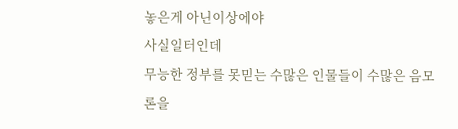놓은게 아닌이상에야
사실일터인데
무능한 정부를 못믿는 수많은 인물들이 수많은 음모론을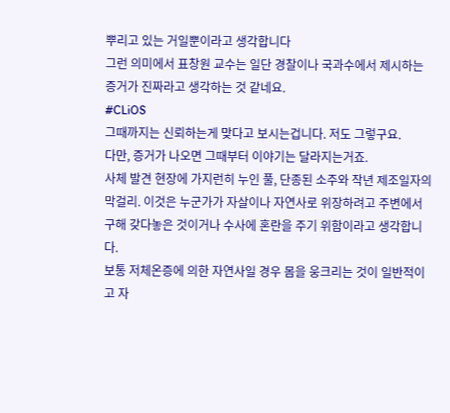뿌리고 있는 거일뿐이라고 생각합니다
그런 의미에서 표창원 교수는 일단 경찰이나 국과수에서 제시하는 증거가 진짜라고 생각하는 것 같네요.
#CLiOS
그때까지는 신뢰하는게 맞다고 보시는겁니다. 저도 그렇구요.
다만, 증거가 나오면 그때부터 이야기는 달라지는거죠.
사체 발견 현장에 가지런히 누인 풀, 단종된 소주와 작년 제조일자의 막걸리. 이것은 누군가가 자살이나 자연사로 위장하려고 주변에서 구해 갖다놓은 것이거나 수사에 혼란을 주기 위함이라고 생각합니다.
보통 저체온증에 의한 자연사일 경우 몸을 웅크리는 것이 일반적이고 자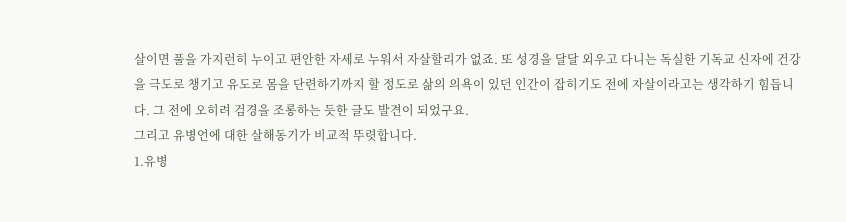살이면 풀을 가지런히 누이고 편안한 자세로 누워서 자살할리가 없죠. 또 성경을 달달 외우고 다니는 독실한 기독교 신자에 건강을 극도로 챙기고 유도로 몸을 단련하기까지 할 정도로 삶의 의욕이 있던 인간이 잡히기도 전에 자살이라고는 생각하기 힘듭니다. 그 전에 오히려 검경을 조롱하는 듯한 글도 발견이 되었구요.
그리고 유병언에 대한 살해동기가 비교적 뚜렷합니다.
1.유병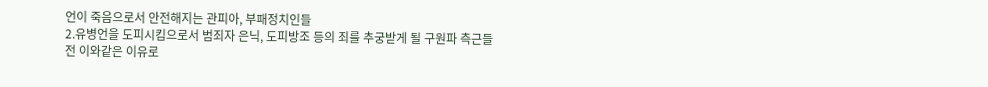언이 죽음으로서 안전해지는 관피아, 부패정치인들
2.유병언을 도피시킴으로서 범죄자 은닉, 도피방조 등의 죄를 추궁받게 될 구원파 측근들
전 이와같은 이유로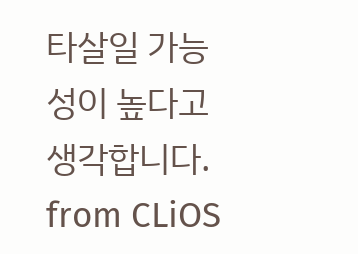타살일 가능성이 높다고 생각합니다.
from CLiOS